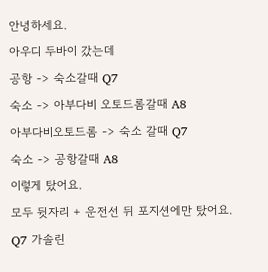안녕하세요.
아우디 두바이 갔는데
공항 -> 숙소갈때 Q7
숙소 -> 아부다비 오토드롬갈때 A8
아부다비오토드롬 -> 숙소 갈때 Q7
숙소 -> 공항갈때 A8
이렇게 탔어요.
모두 뒷자리 + 운전선 뒤 포지션에만 탔어요.
Q7 가솔린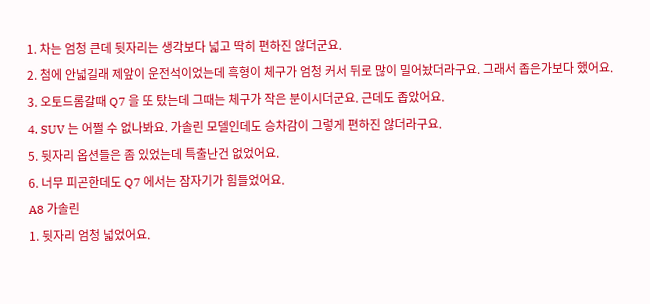1. 차는 엄청 큰데 뒷자리는 생각보다 넓고 딱히 편하진 않더군요.
2. 첨에 안넓길래 제앞이 운전석이었는데 흑형이 체구가 엄청 커서 뒤로 많이 밀어놨더라구요. 그래서 좁은가보다 했어요.
3. 오토드롬갈때 Q7 을 또 탔는데 그때는 체구가 작은 분이시더군요. 근데도 좁았어요.
4. SUV 는 어쩔 수 없나봐요. 가솔린 모델인데도 승차감이 그렇게 편하진 않더라구요.
5. 뒷자리 옵션들은 좀 있었는데 특출난건 없었어요.
6. 너무 피곤한데도 Q7 에서는 잠자기가 힘들었어요.
A8 가솔린
1. 뒷자리 엄청 넓었어요.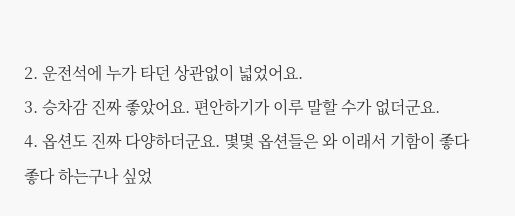2. 운전석에 누가 타던 상관없이 넓었어요.
3. 승차감 진짜 좋았어요. 편안하기가 이루 말할 수가 없더군요.
4. 옵션도 진짜 다양하더군요. 몇몇 옵션들은 와 이래서 기함이 좋다 좋다 하는구나 싶었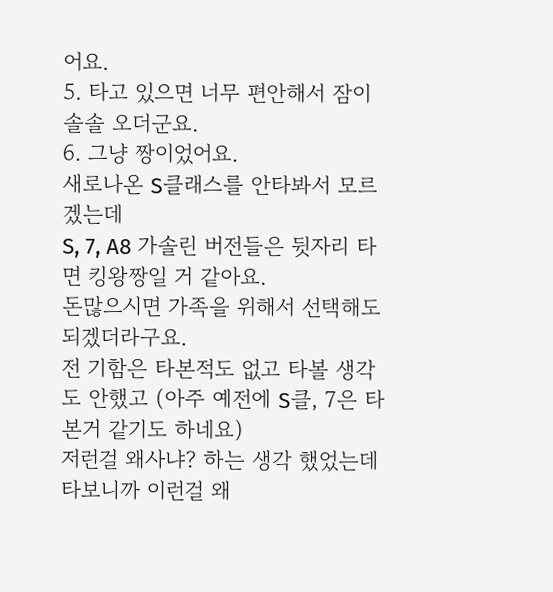어요.
5. 타고 있으면 너무 편안해서 잠이 솔솔 오더군요.
6. 그냥 짱이었어요.
새로나온 S클래스를 안타봐서 모르겠는데
S, 7, A8 가솔린 버전들은 뒷자리 타면 킹왕짱일 거 같아요.
돈많으시면 가족을 위해서 선택해도 되겠더라구요.
전 기함은 타본적도 없고 타볼 생각도 안했고 (아주 예전에 S클, 7은 타본거 같기도 하네요)
저런걸 왜사냐? 하는 생각 했었는데
타보니까 이런걸 왜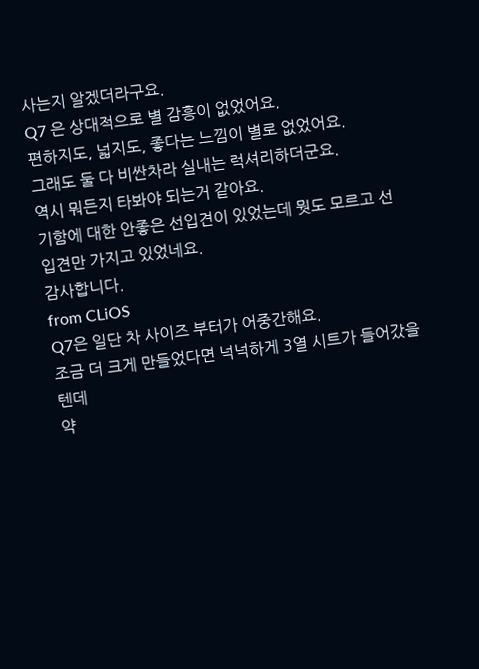사는지 알겠더라구요.
Q7 은 상대적으로 별 감흥이 없었어요.
편하지도, 넓지도, 좋다는 느낌이 별로 없었어요.
그래도 둘 다 비싼차라 실내는 럭셔리하더군요.
역시 뭐든지 타봐야 되는거 같아요.
기함에 대한 안좋은 선입견이 있었는데 뭣도 모르고 선입견만 가지고 있었네요.
감사합니다.
from CLiOS
Q7은 일단 차 사이즈 부터가 어중간해요.
조금 더 크게 만들었다면 넉넉하게 3열 시트가 들어갔을텐데
약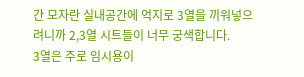간 모자란 실내공간에 억지로 3열을 끼워넣으려니까 2,3열 시트들이 너무 궁색합니다.
3열은 주로 임시용이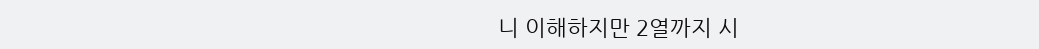니 이해하지만 2열까지 시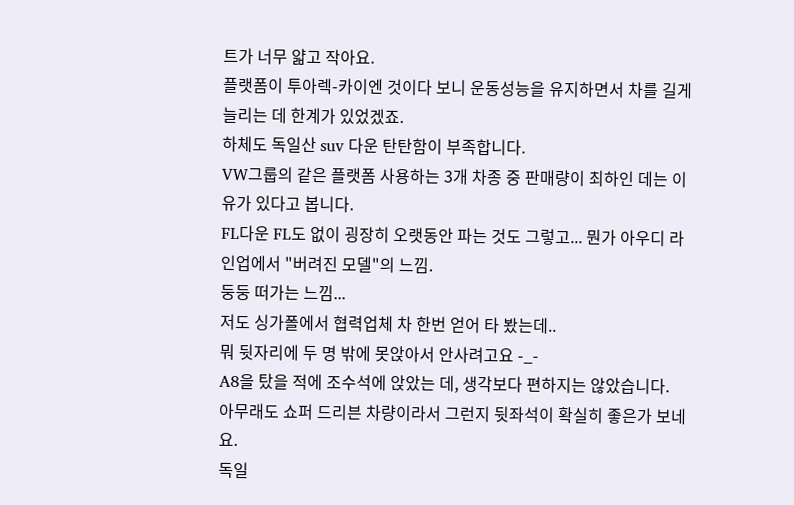트가 너무 얇고 작아요.
플랫폼이 투아렉-카이엔 것이다 보니 운동성능을 유지하면서 차를 길게 늘리는 데 한계가 있었겠죠.
하체도 독일산 suv 다운 탄탄함이 부족합니다.
VW그룹의 같은 플랫폼 사용하는 3개 차종 중 판매량이 최하인 데는 이유가 있다고 봅니다.
FL다운 FL도 없이 굉장히 오랫동안 파는 것도 그렇고... 뭔가 아우디 라인업에서 "버려진 모델"의 느낌.
둥둥 떠가는 느낌...
저도 싱가폴에서 협력업체 차 한번 얻어 타 봤는데..
뭐 뒷자리에 두 명 밖에 못앉아서 안사려고요 -_-
A8을 탔을 적에 조수석에 앉았는 데, 생각보다 편하지는 않았습니다.
아무래도 쇼퍼 드리븐 차량이라서 그런지 뒷좌석이 확실히 좋은가 보네요.
독일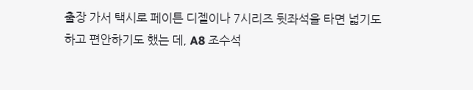출장 가서 택시로 페이튼 디젤이나 7시리즈 뒷좌석을 타면 넓기도 하고 편안하기도 했는 데, A8 조수석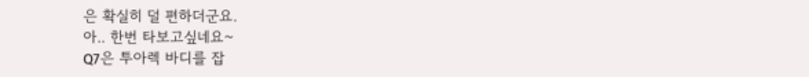은 확실히 덜 편하더군요.
아.. 한번 타보고싶네요~
Q7은 투아렉 바디를 잡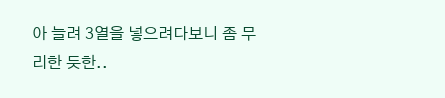아 늘려 3열을 넣으려다보니 좀 무리한 듯한..